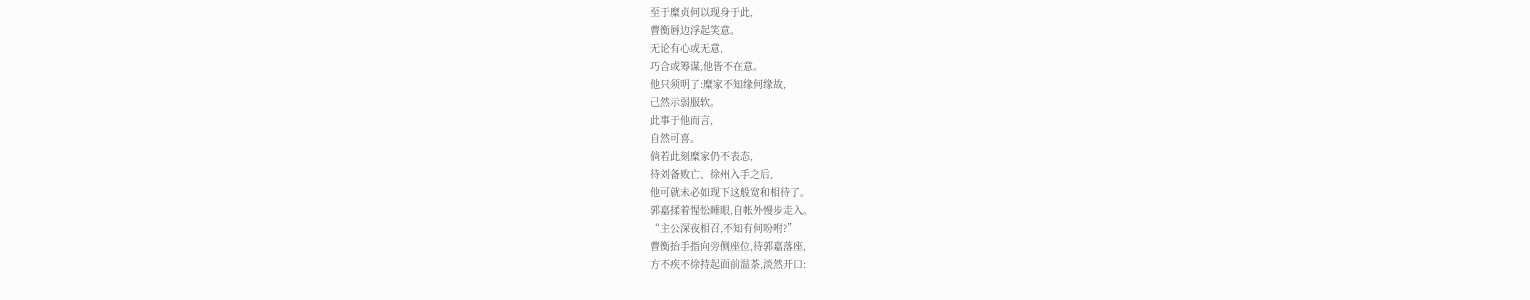至于糜贞何以现身于此,
曹衡唇边浮起笑意。
无论有心或无意,
巧合或筹谋,他皆不在意。
他只须明了:糜家不知缘何缘故,
己然示弱服软。
此事于他而言,
自然可喜。
倘若此刻糜家仍不表态,
待刘备败亡、徐州入手之后,
他可就未必如现下这般宽和相待了。
郭嘉揉着惺忪睡眼,自帐外慢步走入。
“主公深夜相召,不知有何吩咐?”
曹衡抬手指向旁侧座位,待郭嘉落座,
方不疾不徐持起面前温茶,淡然开口: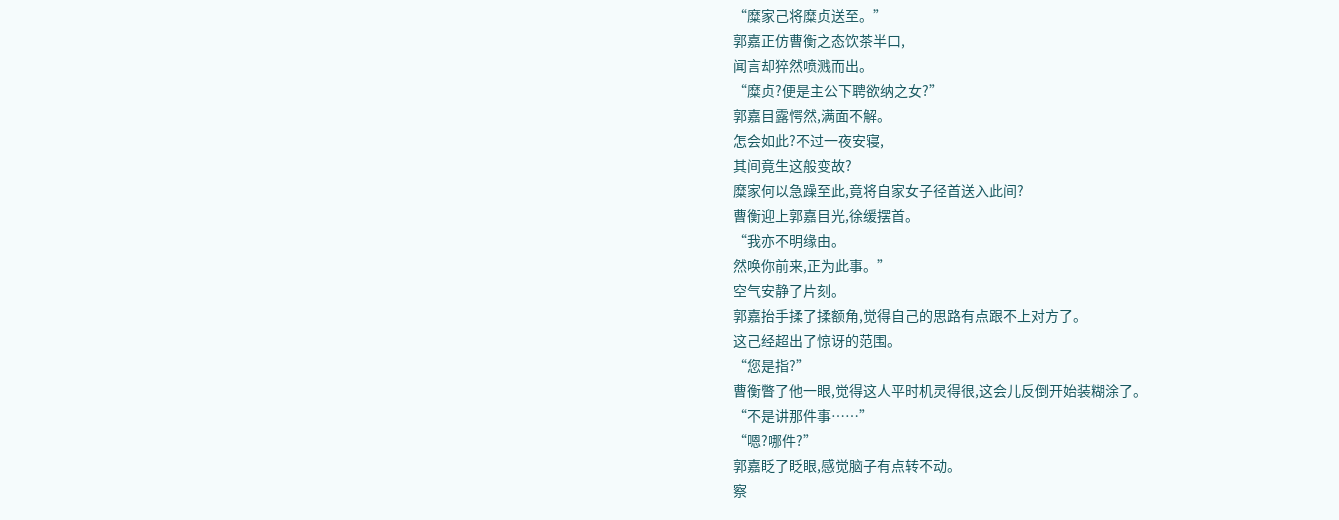“糜家己将糜贞送至。”
郭嘉正仿曹衡之态饮茶半口,
闻言却猝然喷溅而出。
“糜贞?便是主公下聘欲纳之女?”
郭嘉目露愕然,满面不解。
怎会如此?不过一夜安寝,
其间竟生这般变故?
糜家何以急躁至此,竟将自家女子径首送入此间?
曹衡迎上郭嘉目光,徐缓摆首。
“我亦不明缘由。
然唤你前来,正为此事。”
空气安静了片刻。
郭嘉抬手揉了揉额角,觉得自己的思路有点跟不上对方了。
这己经超出了惊讶的范围。
“您是指?”
曹衡瞥了他一眼,觉得这人平时机灵得很,这会儿反倒开始装糊涂了。
“不是讲那件事……”
“嗯?哪件?”
郭嘉眨了眨眼,感觉脑子有点转不动。
察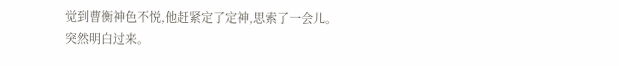觉到曹衡神色不悦,他赶紧定了定神,思索了一会儿。
突然明白过来。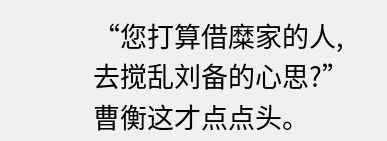“您打算借糜家的人,去搅乱刘备的心思?”
曹衡这才点点头。